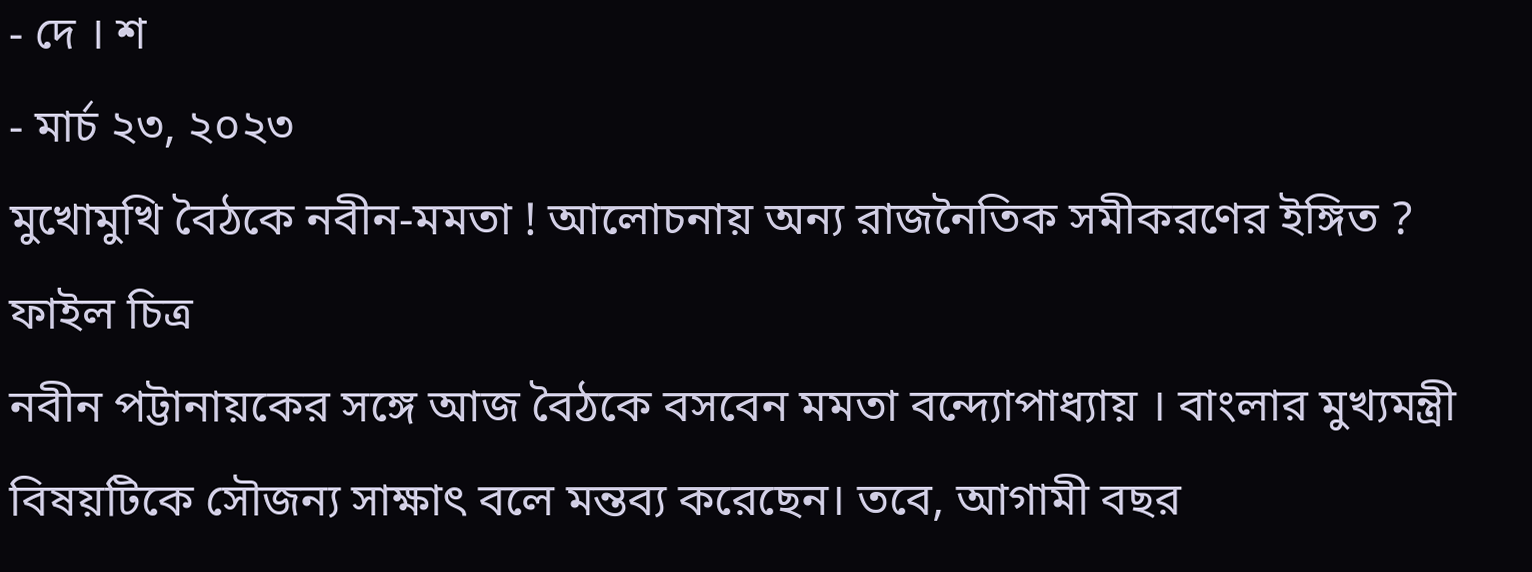- দে । শ
- মার্চ ২৩, ২০২৩
মুখোমুখি বৈঠকে নবীন-মমতা ! আলোচনায় অন্য রাজনৈতিক সমীকরণের ইঙ্গিত ?
ফাইল চিত্র
নবীন পট্টানায়কের সঙ্গে আজ বৈঠকে বসবেন মমতা বন্দ্যোপাধ্যায় । বাংলার মুখ্যমন্ত্রী বিষয়টিকে সৌজন্য সাক্ষাৎ বলে মন্তব্য করেছেন। তবে, আগামী বছর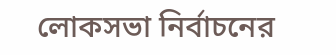লোকসভা নির্বাচনের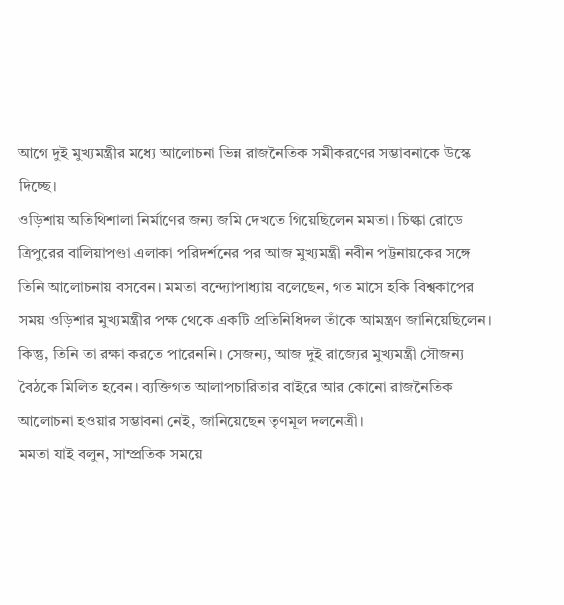আগে দুই মুখ্যমন্ত্রীর মধ্যে আলোচনা ভিন্ন রাজনৈতিক সমীকরণের সম্ভাবনাকে উস্কে দিচ্ছে।
ওড়িশায় অতিথিশালা নির্মাণের জন্য জমি দেখতে গিয়েছিলেন মমতা। চিল্কা রোডে ত্রিপুরের বালিয়াপণ্ডা এলাকা পরিদর্শনের পর আজ মুখ্যমন্ত্রী নবীন পট্টনায়কের সঙ্গে তিনি আলোচনায় বসবেন। মমতা বন্দ্যোপাধ্যায় বলেছেন, গত মাসে হকি বিশ্বকাপের সময় ওড়িশার মুখ্যমন্ত্রীর পক্ষ থেকে একটি প্রতিনিধিদল তাঁকে আমন্ত্রণ জানিয়েছিলেন। কিন্তু, তিনি তা রক্ষা করতে পারেননি। সেজন্য, আজ দুই রাজ্যের মুখ্যমন্ত্রী সৌজন্য বৈঠকে মিলিত হবেন। ব্যক্তিগত আলাপচারিতার বাইরে আর কোনো রাজনৈতিক আলোচনা হওয়ার সম্ভাবনা নেই, জানিয়েছেন তৃণমূল দলনেত্রী।
মমতা যাই বলুন, সাম্প্রতিক সময়ে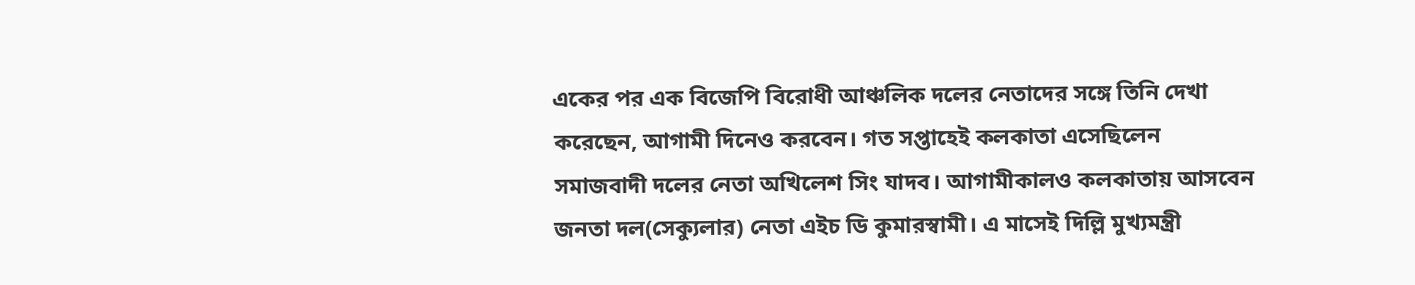একের পর এক বিজেপি বিরোধী আঞ্চলিক দলের নেতাদের সঙ্গে তিনি দেখা করেছেন, আগামী দিনেও করবেন। গত সপ্তাহেই কলকাতা এসেছিলেন সমাজবাদী দলের নেতা অখিলেশ সিং যাদব। আগামীকালও কলকাতায় আসবেন জনতা দল(সেক্যুলার) নেতা এইচ ডি কুমারস্বামী। এ মাসেই দিল্লি মুখ্যমন্ত্রী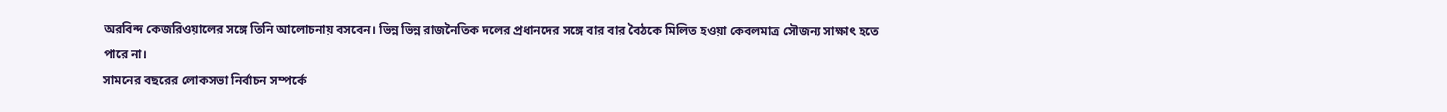অরবিন্দ কেজরিওয়ালের সঙ্গে তিনি আলোচনায় বসবেন। ভিন্ন ভিন্ন রাজনৈতিক দলের প্রধানদের সঙ্গে বার বার বৈঠকে মিলিত হওয়া কেবলমাত্র সৌজন্য সাক্ষাৎ হতে পারে না।
সামনের বছরের লোকসভা নির্বাচন সম্পর্কে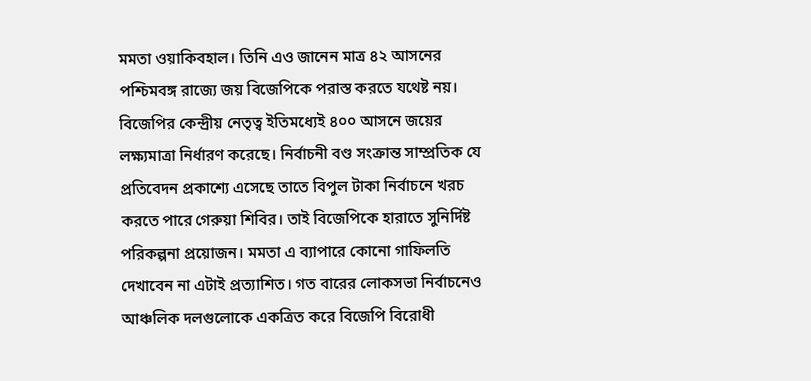মমতা ওয়াকিবহাল। তিনি এও জানেন মাত্র ৪২ আসনের পশ্চিমবঙ্গ রাজ্যে জয় বিজেপিকে পরাস্ত করতে যথেষ্ট নয়। বিজেপির কেন্দ্রীয় নেতৃত্ব ইতিমধ্যেই ৪০০ আসনে জয়ের লক্ষ্যমাত্রা নির্ধারণ করেছে। নির্বাচনী বণ্ড সংক্রান্ত সাম্প্রতিক যে প্রতিবেদন প্রকাশ্যে এসেছে তাতে বিপুল টাকা নির্বাচনে খরচ করতে পারে গেরুয়া শিবির। তাই বিজেপিকে হারাতে সুনির্দিষ্ট পরিকল্পনা প্রয়োজন। মমতা এ ব্যাপারে কোনো গাফিলতি দেখাবেন না এটাই প্রত্যাশিত। গত বারের লোকসভা নির্বাচনেও আঞ্চলিক দলগুলোকে একত্রিত করে বিজেপি বিরোধী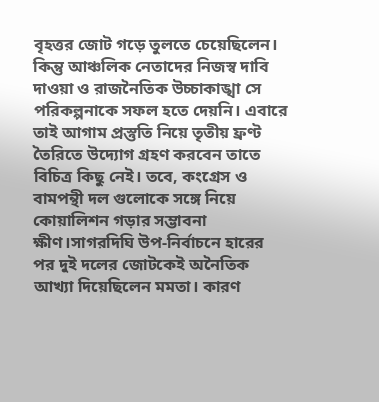বৃহত্তর জোট গড়ে তুলতে চেয়েছিলেন। কিন্তু আঞ্চলিক নেতাদের নিজস্ব দাবি দাওয়া ও রাজনৈতিক উচ্চাকাঙ্খা সে পরিকল্পনাকে সফল হতে দেয়নি। এবারে তাই আগাম প্রস্তুতি নিয়ে তৃতীয় ফ্রণ্ট তৈরিতে উদ্যোগ গ্রহণ করবেন তাতে বিচিত্র কিছু নেই। তবে, কংগ্রেস ও বামপন্থী দল গুলোকে সঙ্গে নিয়ে কোয়ালিশন গড়ার সম্ভাবনা ক্ষীণ।সাগরদিঘি উপ-নির্বাচনে হারের পর দুই দলের জোটকেই অনৈতিক আখ্যা দিয়েছিলেন মমতা। কারণ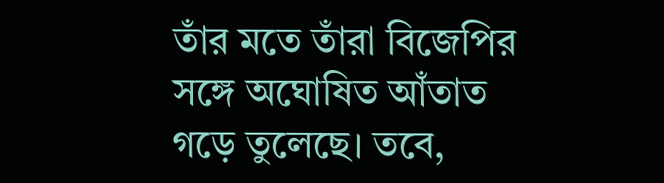তাঁর মতে তাঁরা বিজেপির সঙ্গে অঘোষিত আঁতাত গড়ে তুলেছে। তবে,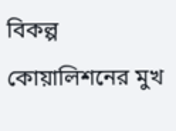বিকল্প কোয়ালিশনের মুখ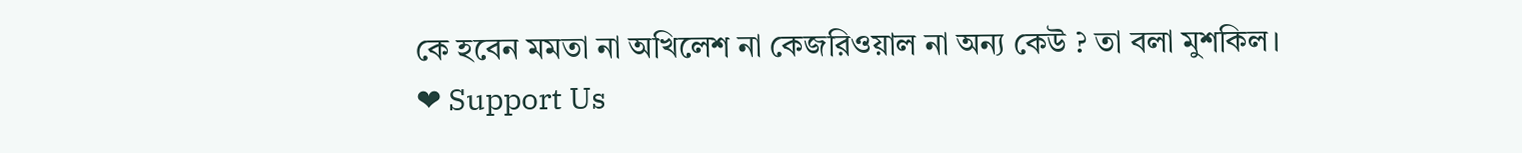কে হবেন মমতা না অখিলেশ না কেজরিওয়াল না অন্য কেউ ? তা বলা মুশকিল।
❤ Support Us